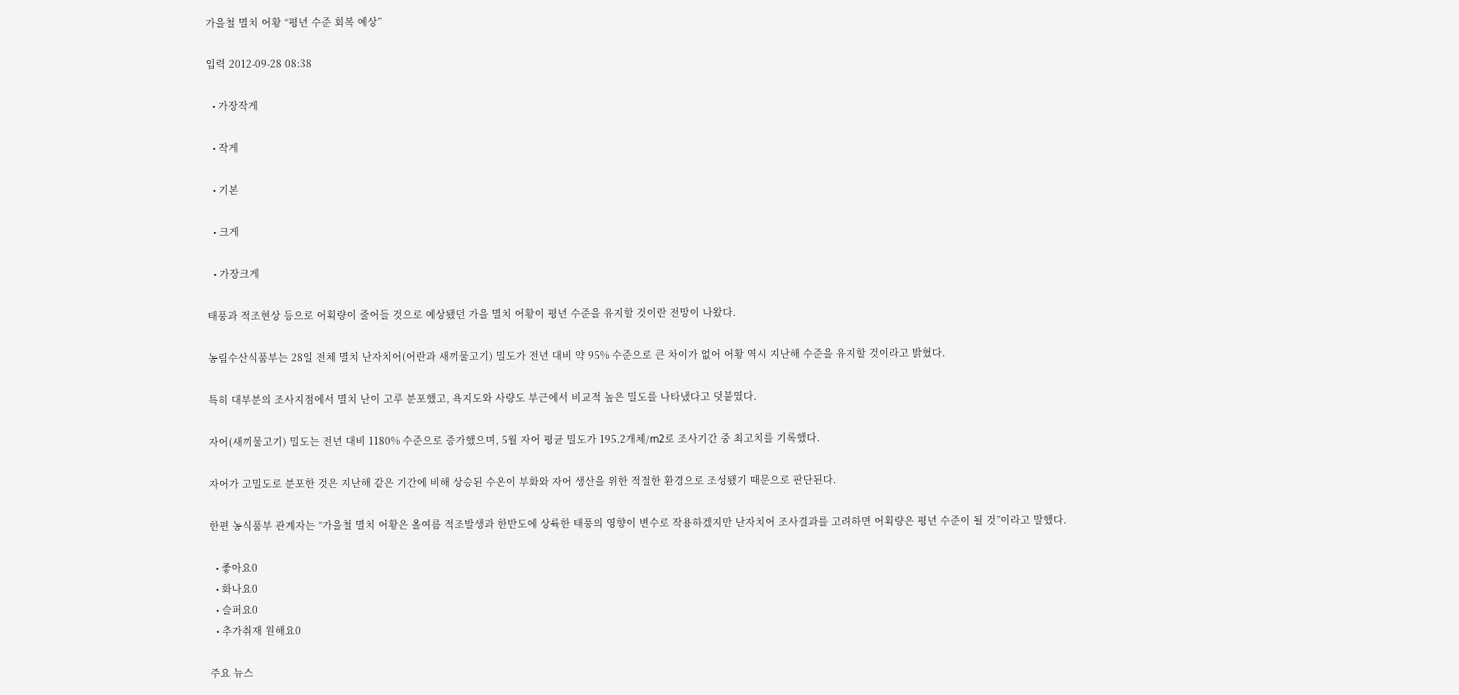가을철 멸치 어황 “평년 수준 회복 예상”

입력 2012-09-28 08:38

  • 가장작게

  • 작게

  • 기본

  • 크게

  • 가장크게

태풍과 적조현상 등으로 어획량이 줄어들 것으로 예상됐던 가을 멸치 어황이 평년 수준을 유지할 것이란 전망이 나왔다.

농림수산식품부는 28일 전체 멸치 난자치어(어란과 새끼물고기) 밀도가 전년 대비 약 95% 수준으로 큰 차이가 없어 어황 역시 지난해 수준을 유지할 것이라고 밝혔다.

특히 대부분의 조사지점에서 멸치 난이 고루 분포했고, 욕지도와 사량도 부근에서 비교적 높은 밀도를 나타냈다고 덧붙였다.

자어(새끼물고기) 밀도는 전년 대비 1180% 수준으로 증가했으며, 5월 자어 평균 밀도가 195.2개체/m2로 조사기간 중 최고치를 기록했다.

자어가 고밀도로 분포한 것은 지난해 같은 기간에 비해 상승된 수온이 부화와 자어 생산을 위한 적절한 환경으로 조성됐기 때문으로 판단된다.

한편 농식품부 관계자는 “가을철 멸치 어황은 올여름 적조발생과 한반도에 상륙한 태풍의 영향이 변수로 작용하겠지만 난자치어 조사결과를 고려하면 어획량은 평년 수준이 될 것”이라고 말했다.

  • 좋아요0
  • 화나요0
  • 슬퍼요0
  • 추가취재 원해요0

주요 뉴스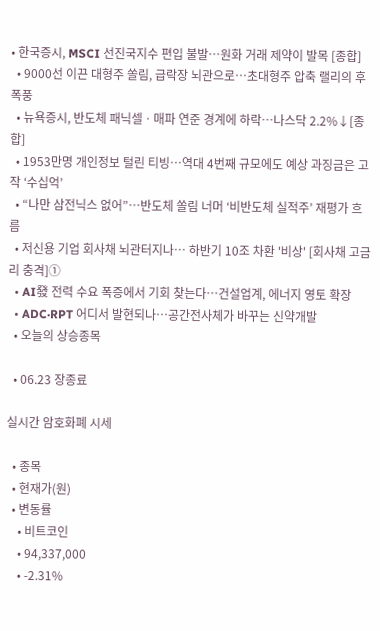• 한국증시, MSCI 선진국지수 편입 불발⋯원화 거래 제약이 발목 [종합]
  • 9000선 이끈 대형주 쏠림, 급락장 뇌관으로⋯초대형주 압축 랠리의 후폭풍
  • 뉴욕증시, 반도체 패닉셀ㆍ매파 연준 경계에 하락…나스닥 2.2%↓[종합]
  • 1953만명 개인정보 털린 티빙⋯역대 4번째 규모에도 예상 과징금은 고작 ‘수십억’
  • “나만 삼전닉스 없어”⋯반도체 쏠림 너머 ‘비반도체 실적주’ 재평가 흐름
  • 저신용 기업 회사채 뇌관터지나… 하반기 10조 차환 '비상' [회사채 고금리 충격]①
  • AI發 전력 수요 폭증에서 기회 찾는다…건설업계, 에너지 영토 확장
  • ADC·RPT 어디서 발현되나…공간전사체가 바꾸는 신약개발
  • 오늘의 상승종목

  • 06.23 장종료

실시간 암호화폐 시세

  • 종목
  • 현재가(원)
  • 변동률
    • 비트코인
    • 94,337,000
    • -2.31%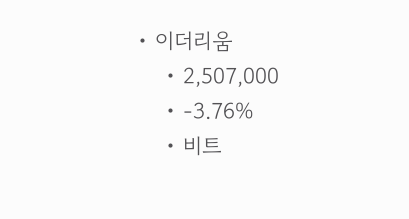• 이더리움
    • 2,507,000
    • -3.76%
    • 비트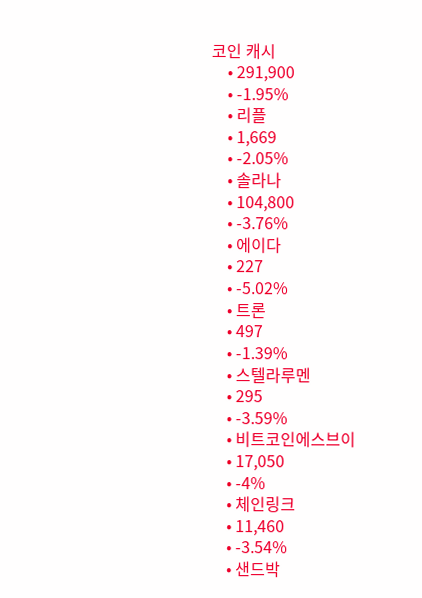코인 캐시
    • 291,900
    • -1.95%
    • 리플
    • 1,669
    • -2.05%
    • 솔라나
    • 104,800
    • -3.76%
    • 에이다
    • 227
    • -5.02%
    • 트론
    • 497
    • -1.39%
    • 스텔라루멘
    • 295
    • -3.59%
    • 비트코인에스브이
    • 17,050
    • -4%
    • 체인링크
    • 11,460
    • -3.54%
    • 샌드박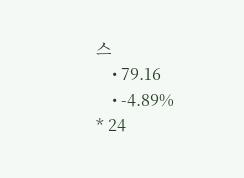스
    • 79.16
    • -4.89%
* 24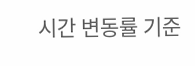시간 변동률 기준